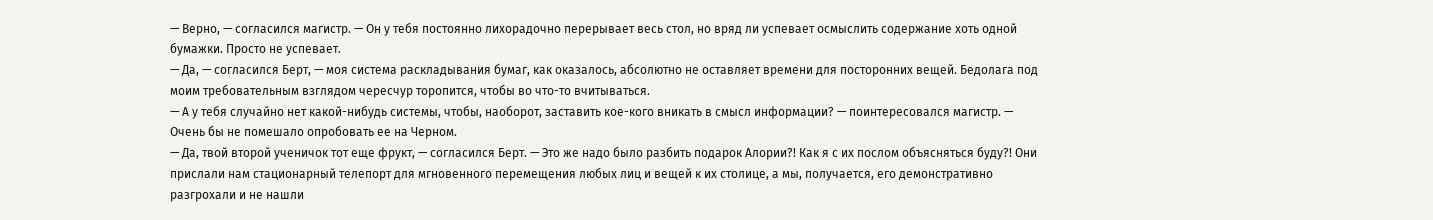— Верно, — согласился магистр. — Он у тебя постоянно лихорадочно перерывает весь стол, но вряд ли успевает осмыслить содержание хоть одной бумажки. Просто не успевает.
— Да, — согласился Берт, — моя система раскладывания бумаг, как оказалось, абсолютно не оставляет времени для посторонних вещей. Бедолага под моим требовательным взглядом чересчур торопится, чтобы во что-то вчитываться.
— А у тебя случайно нет какой-нибудь системы, чтобы, наоборот, заставить кое-кого вникать в смысл информации? — поинтересовался магистр. — Очень бы не помешало опробовать ее на Черном.
— Да, твой второй ученичок тот еще фрукт, — согласился Берт. — Это же надо было разбить подарок Алории?! Как я с их послом объясняться буду?! Они прислали нам стационарный телепорт для мгновенного перемещения любых лиц и вещей к их столице, а мы, получается, его демонстративно разгрохали и не нашли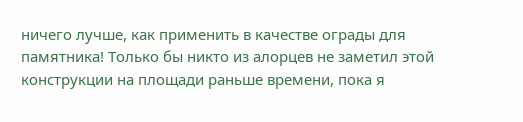ничего лучше, как применить в качестве ограды для памятника! Только бы никто из алорцев не заметил этой конструкции на площади раньше времени, пока я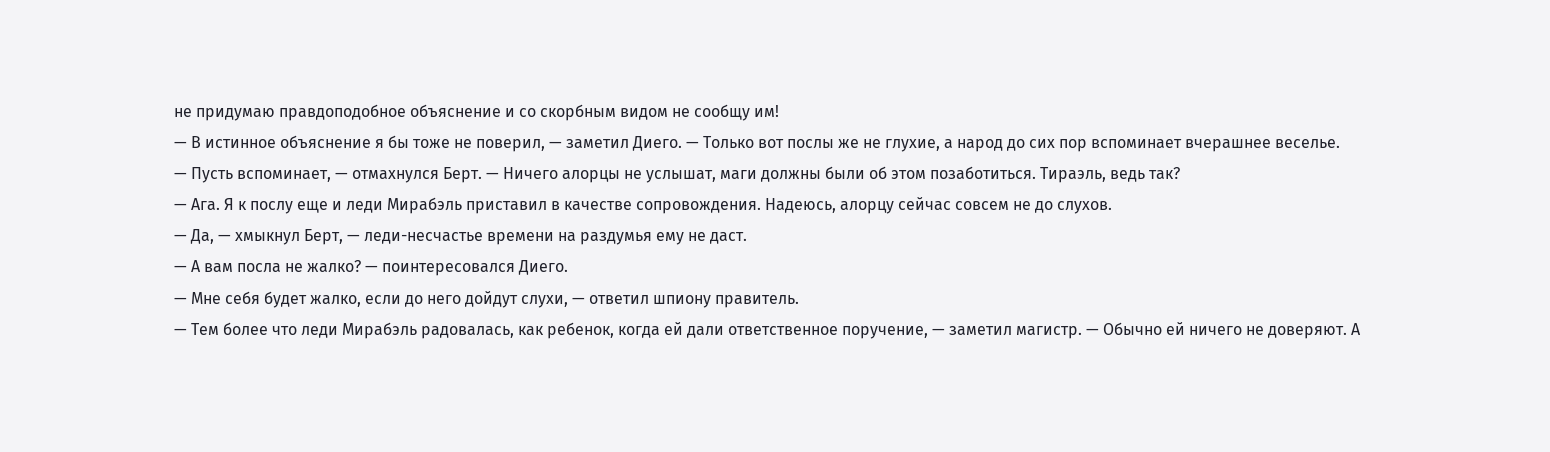не придумаю правдоподобное объяснение и со скорбным видом не сообщу им!
— В истинное объяснение я бы тоже не поверил, — заметил Диего. — Только вот послы же не глухие, а народ до сих пор вспоминает вчерашнее веселье.
— Пусть вспоминает, — отмахнулся Берт. — Ничего алорцы не услышат, маги должны были об этом позаботиться. Тираэль, ведь так?
— Ага. Я к послу еще и леди Мирабэль приставил в качестве сопровождения. Надеюсь, алорцу сейчас совсем не до слухов.
— Да, — хмыкнул Берт, — леди-несчастье времени на раздумья ему не даст.
— А вам посла не жалко? — поинтересовался Диего.
— Мне себя будет жалко, если до него дойдут слухи, — ответил шпиону правитель.
— Тем более что леди Мирабэль радовалась, как ребенок, когда ей дали ответственное поручение, — заметил магистр. — Обычно ей ничего не доверяют. А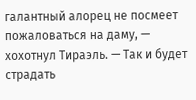галантный алорец не посмеет пожаловаться на даму, — хохотнул Тираэль. — Так и будет страдать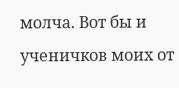молча. Вот бы и ученичков моих от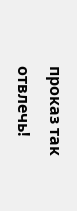проказ так отвлечь!